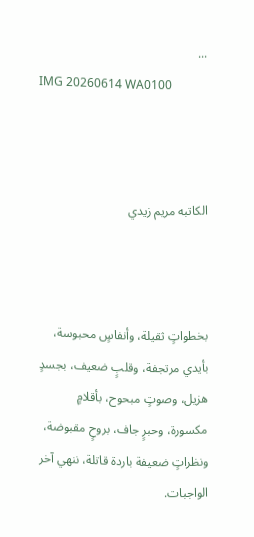...
IMG 20260614 WA0100



الكاتبه مريم زيدي



بخطواتٍ ثقيلة، وأنفاسٍ محبوسة، بأيدي مرتجفة، وقلبٍ ضعيف، بجسدٍ هزيل، وصوتٍ مبحوح، بأقلامٍ مكسورة، وحبرٍ جاف، بروحٍ مقبوضة، ونظراتٍ ضعيفة باردة قاتلة، ننهي آخر الواجبات.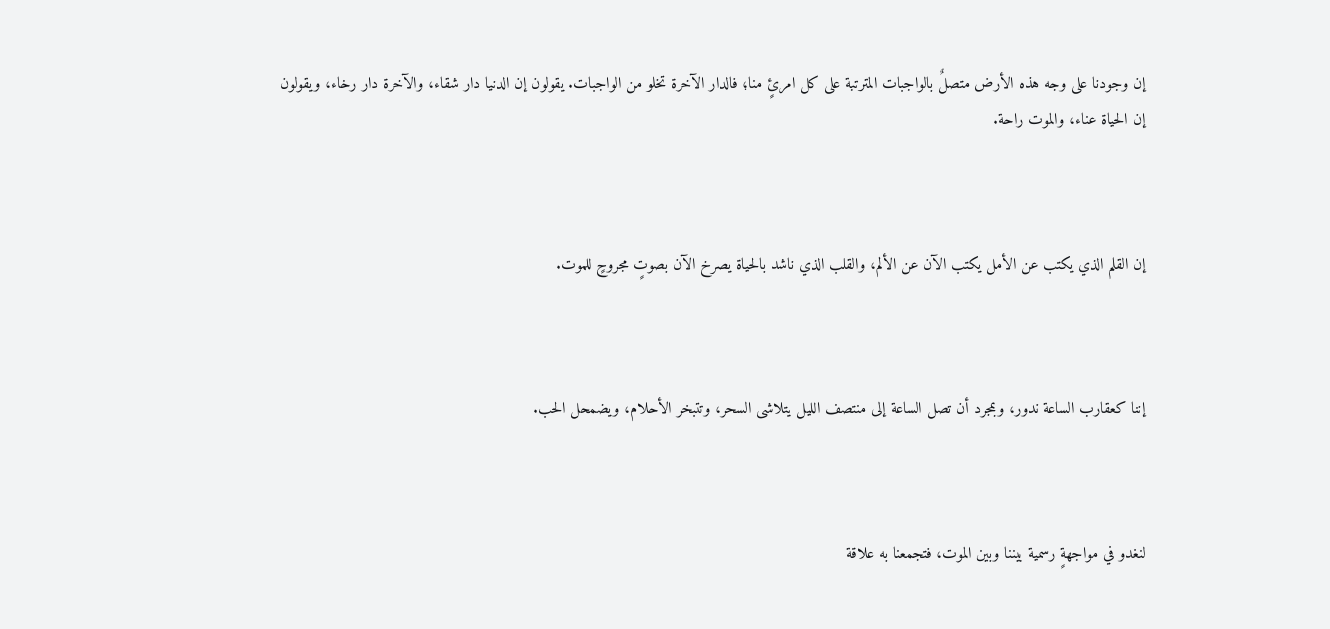إن وجودنا على وجه هذه الأرض متصلٌ بالواجبات المترتبة على كل امرئٍ منا؛ فالدار الآخرة تخلو من الواجبات. يقولون إن الدنيا دار شقاء، والآخرة دار رخاء، ويقولون إن الحياة عناء، والموت راحة.



إن القلم الذي يكتب عن الأمل يكتب الآن عن الألم، والقلب الذي ناشد بالحياة يصرخ الآن بصوتٍ مجروحٍ للموت.



إننا كعقارب الساعة ندور، وبمجرد أن تصل الساعة إلى منتصف الليل يتلاشى السحر، وتتبخر الأحلام، ويضمحل الحب.



لنغدو في مواجهةٍ رسمية بيننا وبين الموت، فتجمعنا به علاقة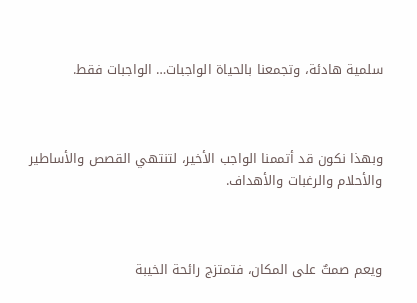سلمية هادئة، وتجمعنا بالحياة الواجبات… الواجبات فقط.



وبهذا نكون قد أتممنا الواجب الأخير، لتنتهي القصص والأساطير والأحلام والرغبات والأهداف.



ويعم صمتٌ على المكان، فتمتزج رائحة الخيبة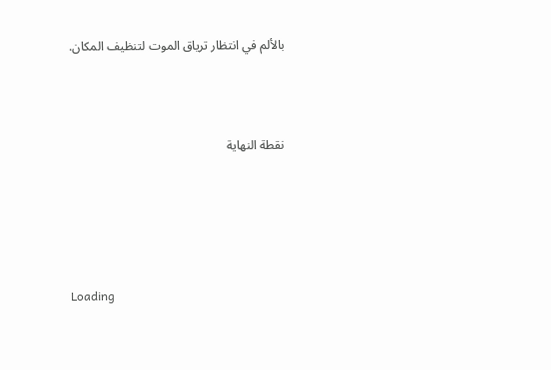بالألم في انتظار ترياق الموت لتنظيف المكان.



نقطة النهاية





Loading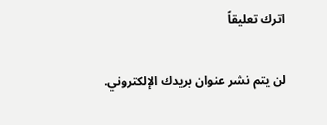اترك تعليقاً

لن يتم نشر عنوان بريدك الإلكتروني.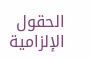الحقول الإلزامية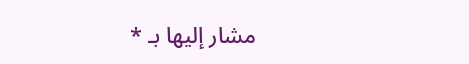مشار إليها بـ *